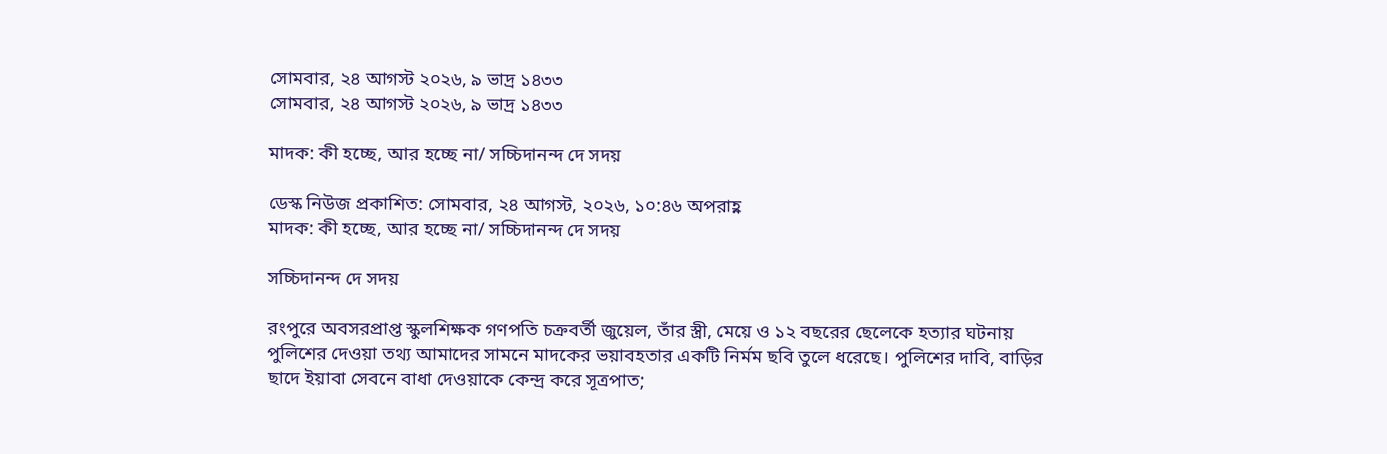সোমবার, ২৪ আগস্ট ২০২৬, ৯ ভাদ্র ১৪৩৩
সোমবার, ২৪ আগস্ট ২০২৬, ৯ ভাদ্র ১৪৩৩

মাদক: কী হচ্ছে, আর হচ্ছে না/ সচ্চিদানন্দ দে সদয়

ডেস্ক নিউজ প্রকাশিত: সোমবার, ২৪ আগস্ট, ২০২৬, ১০:৪৬ অপরাহ্ণ
মাদক: কী হচ্ছে, আর হচ্ছে না/ সচ্চিদানন্দ দে সদয়

সচ্চিদানন্দ দে সদয়

রংপুরে অবসরপ্রাপ্ত স্কুলশিক্ষক গণপতি চক্রবর্তী জুয়েল, তাঁর স্ত্রী, মেয়ে ও ১২ বছরের ছেলেকে হত্যার ঘটনায় পুলিশের দেওয়া তথ্য আমাদের সামনে মাদকের ভয়াবহতার একটি নির্মম ছবি তুলে ধরেছে। পুলিশের দাবি, বাড়ির ছাদে ইয়াবা সেবনে বাধা দেওয়াকে কেন্দ্র করে সূত্রপাত;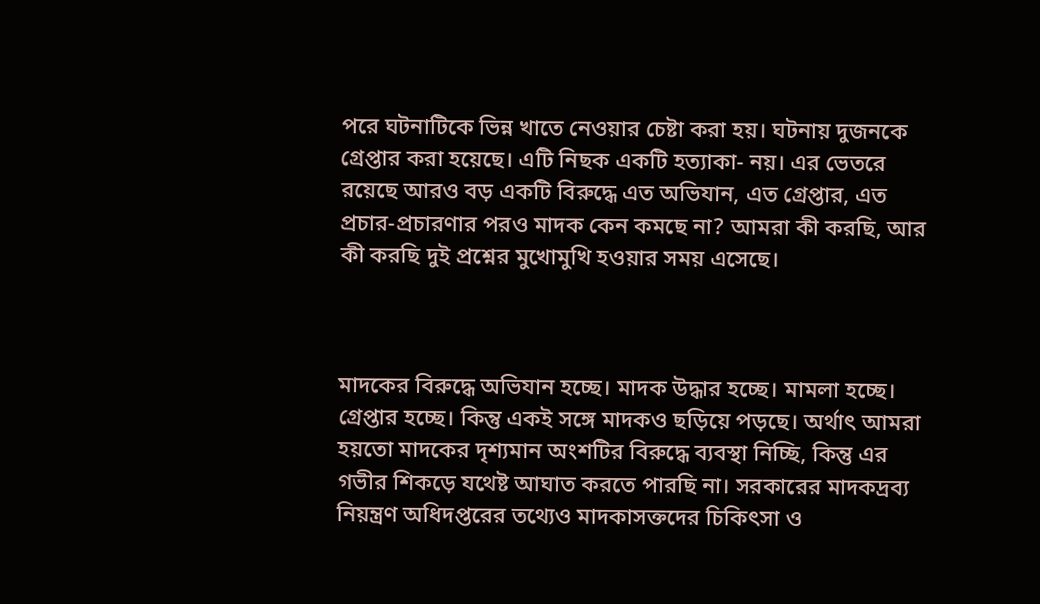পরে ঘটনাটিকে ভিন্ন খাতে নেওয়ার চেষ্টা করা হয়। ঘটনায় দুজনকে গ্রেপ্তার করা হয়েছে। এটি নিছক একটি হত্যাকা- নয়। এর ভেতরে রয়েছে আরও বড় একটি বিরুদ্ধে এত অভিযান, এত গ্রেপ্তার, এত প্রচার-প্রচারণার পরও মাদক কেন কমছে না? আমরা কী করছি, আর কী করছি দুই প্রশ্নের মুখোমুখি হওয়ার সময় এসেছে।



মাদকের বিরুদ্ধে অভিযান হচ্ছে। মাদক উদ্ধার হচ্ছে। মামলা হচ্ছে। গ্রেপ্তার হচ্ছে। কিন্তু একই সঙ্গে মাদকও ছড়িয়ে পড়ছে। অর্থাৎ আমরা হয়তো মাদকের দৃশ্যমান অংশটির বিরুদ্ধে ব্যবস্থা নিচ্ছি, কিন্তু এর গভীর শিকড়ে যথেষ্ট আঘাত করতে পারছি না। সরকারের মাদকদ্রব্য নিয়ন্ত্রণ অধিদপ্তরের তথ্যেও মাদকাসক্তদের চিকিৎসা ও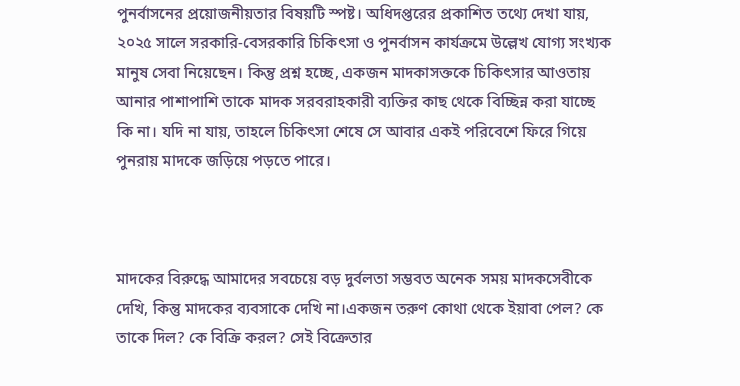পুনর্বাসনের প্রয়োজনীয়তার বিষয়টি স্পষ্ট। অধিদপ্তরের প্রকাশিত তথ্যে দেখা যায়, ২০২৫ সালে সরকারি-বেসরকারি চিকিৎসা ও পুনর্বাসন কার্যক্রমে উল্লেখ যোগ্য সংখ্যক মানুষ সেবা নিয়েছেন। কিন্তু প্রশ্ন হচ্ছে, একজন মাদকাসক্তকে চিকিৎসার আওতায় আনার পাশাপাশি তাকে মাদক সরবরাহকারী ব্যক্তির কাছ থেকে বিচ্ছিন্ন করা যাচ্ছে কি না। যদি না যায়, তাহলে চিকিৎসা শেষে সে আবার একই পরিবেশে ফিরে গিয়ে পুনরায় মাদকে জড়িয়ে পড়তে পারে।



মাদকের বিরুদ্ধে আমাদের সবচেয়ে বড় দুর্বলতা সম্ভবত অনেক সময় মাদকসেবীকে দেখি, কিন্তু মাদকের ব্যবসাকে দেখি না।একজন তরুণ কোথা থেকে ইয়াবা পেল? কে তাকে দিল? কে বিক্রি করল? সেই বিক্রেতার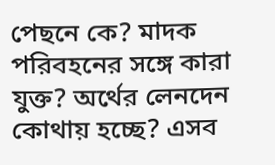পেছনে কে? মাদক পরিবহনের সঙ্গে কারা যুক্ত? অর্থের লেনদেন কোথায় হচ্ছে? এসব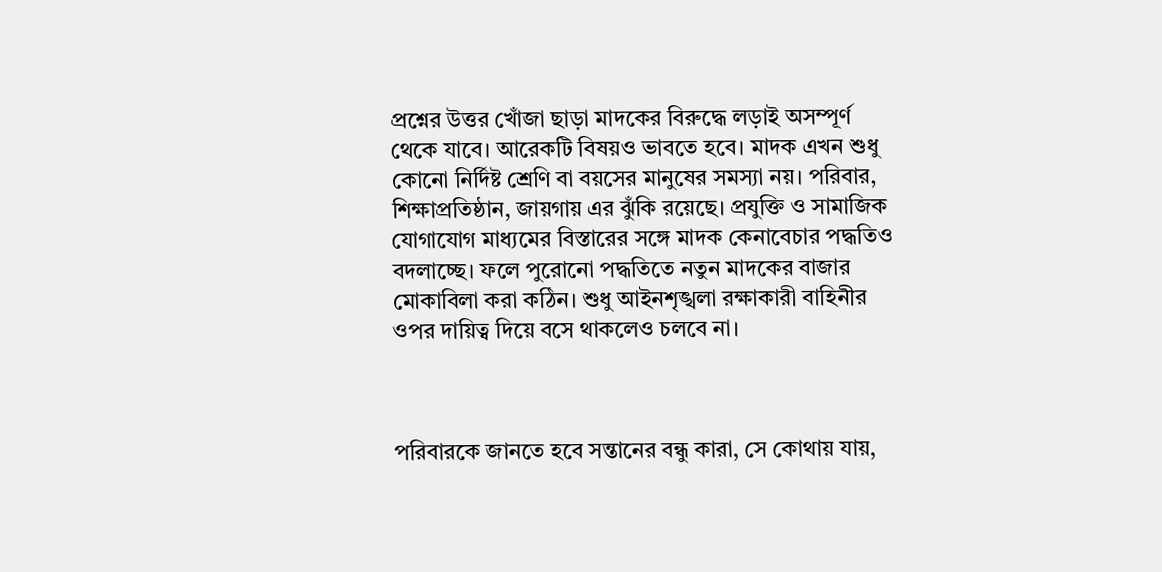প্রশ্নের উত্তর খোঁজা ছাড়া মাদকের বিরুদ্ধে লড়াই অসম্পূর্ণ থেকে যাবে। আরেকটি বিষয়ও ভাবতে হবে। মাদক এখন শুধু কোনো নির্দিষ্ট শ্রেণি বা বয়সের মানুষের সমস্যা নয়। পরিবার, শিক্ষাপ্রতিষ্ঠান, জায়গায় এর ঝুঁকি রয়েছে। প্রযুক্তি ও সামাজিক যোগাযোগ মাধ্যমের বিস্তারের সঙ্গে মাদক কেনাবেচার পদ্ধতিও বদলাচ্ছে। ফলে পুরোনো পদ্ধতিতে নতুন মাদকের বাজার মোকাবিলা করা কঠিন। শুধু আইনশৃঙ্খলা রক্ষাকারী বাহিনীর ওপর দায়িত্ব দিয়ে বসে থাকলেও চলবে না।



পরিবারকে জানতে হবে সন্তানের বন্ধু কারা, সে কোথায় যায়,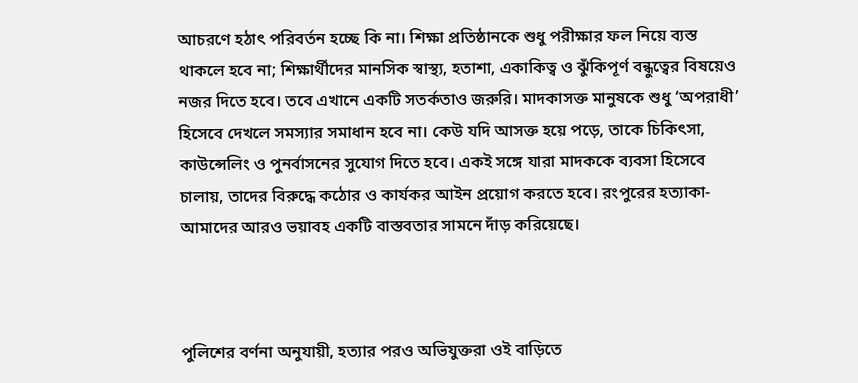আচরণে হঠাৎ পরিবর্তন হচ্ছে কি না। শিক্ষা প্রতিষ্ঠানকে শুধু পরীক্ষার ফল নিয়ে ব্যস্ত থাকলে হবে না; শিক্ষার্থীদের মানসিক স্বাস্থ্য, হতাশা, একাকিত্ব ও ঝুঁকিপূর্ণ বন্ধুত্বের বিষয়েও নজর দিতে হবে। তবে এখানে একটি সতর্কতাও জরুরি। মাদকাসক্ত মানুষকে শুধু ‘অপরাধী’ হিসেবে দেখলে সমস্যার সমাধান হবে না। কেউ যদি আসক্ত হয়ে পড়ে, তাকে চিকিৎসা, কাউন্সেলিং ও পুনর্বাসনের সুযোগ দিতে হবে। একই সঙ্গে যারা মাদককে ব্যবসা হিসেবে চালায়, তাদের বিরুদ্ধে কঠোর ও কার্যকর আইন প্রয়োগ করতে হবে। রংপুরের হত্যাকা- আমাদের আরও ভয়াবহ একটি বাস্তবতার সামনে দাঁড় করিয়েছে।



পুলিশের বর্ণনা অনুযায়ী, হত্যার পরও অভিযুক্তরা ওই বাড়িতে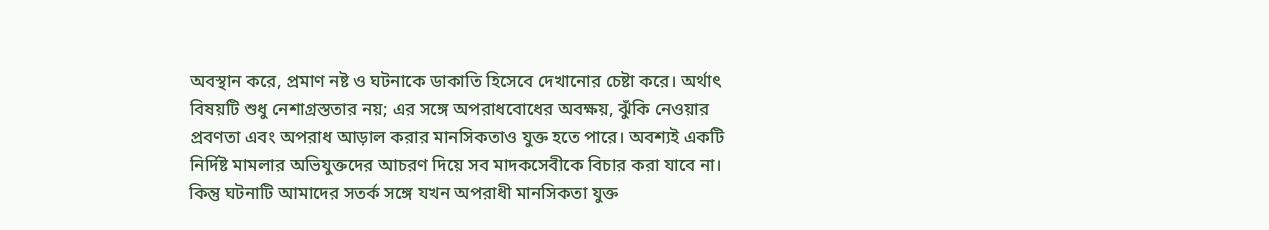অবস্থান করে, প্রমাণ নষ্ট ও ঘটনাকে ডাকাতি হিসেবে দেখানোর চেষ্টা করে। অর্থাৎ বিষয়টি শুধু নেশাগ্রস্ততার নয়; এর সঙ্গে অপরাধবোধের অবক্ষয়, ঝুঁকি নেওয়ার প্রবণতা এবং অপরাধ আড়াল করার মানসিকতাও যুক্ত হতে পারে। অবশ্যই একটি নির্দিষ্ট মামলার অভিযুক্তদের আচরণ দিয়ে সব মাদকসেবীকে বিচার করা যাবে না। কিন্তু ঘটনাটি আমাদের সতর্ক সঙ্গে যখন অপরাধী মানসিকতা যুক্ত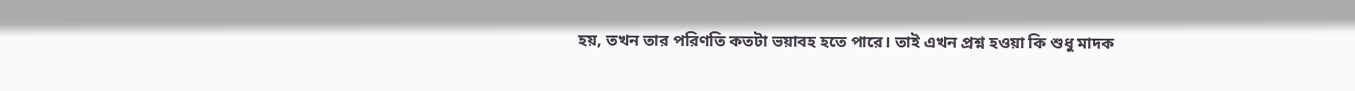হয়, তখন তার পরিণতি কতটা ভয়াবহ হতে পারে। তাই এখন প্রশ্ন হওয়া কি শুধু মাদক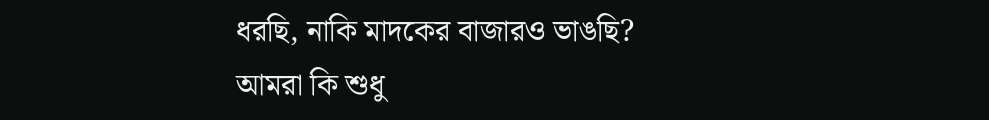ধরছি, নাকি মাদকের বাজারও ভাঙছি? আমরা কি শুধু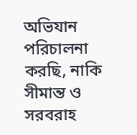অভিযান পরিচালনা করছি, নাকি সীমান্ত ও সরবরাহ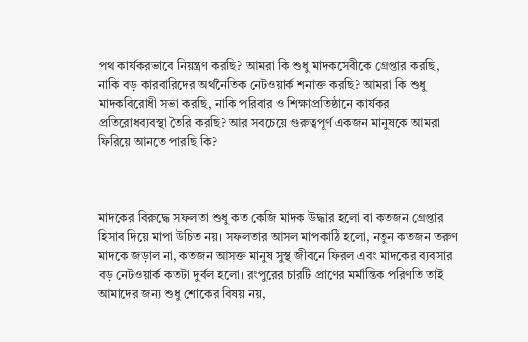পথ কার্যকরভাবে নিয়ন্ত্রণ করছি? আমরা কি শুধু মাদকসেবীকে গ্রেপ্তার করছি, নাকি বড় কারবারিদের অর্থনৈতিক নেটওয়ার্ক শনাক্ত করছি? আমরা কি শুধু মাদকবিরোধী সভা করছি, নাকি পরিবার ও শিক্ষাপ্রতিষ্ঠানে কার্যকর প্রতিরোধব্যবস্থা তৈরি করছি? আর সবচেয়ে গুরুত্বপূর্ণ একজন মানুষকে আমরা ফিরিয়ে আনতে পারছি কি?



মাদকের বিরুদ্ধে সফলতা শুধু কত কেজি মাদক উদ্ধার হলো বা কতজন গ্রেপ্তার হিসাব দিয়ে মাপা উচিত নয়। সফলতার আসল মাপকাঠি হলো, নতুন কতজন তরুণ মাদকে জড়াল না, কতজন আসক্ত মানুষ সুস্থ জীবনে ফিরল এবং মাদকের ব্যবসার বড় নেটওয়ার্ক কতটা দুর্বল হলো। রংপুরের চারটি প্রাণের মর্মান্তিক পরিণতি তাই আমাদের জন্য শুধু শোকের বিষয় নয়,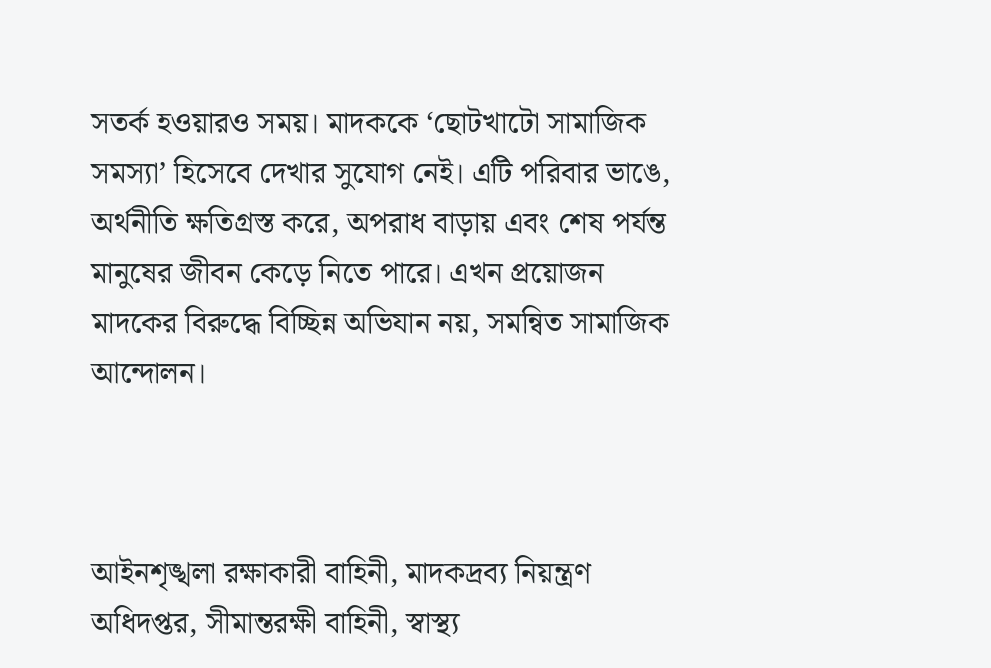সতর্ক হওয়ারও সময়। মাদককে ‘ছোটখাটো সামাজিক সমস্যা’ হিসেবে দেখার সুযোগ নেই। এটি পরিবার ভাঙে, অর্থনীতি ক্ষতিগ্রস্ত করে, অপরাধ বাড়ায় এবং শেষ পর্যন্ত মানুষের জীবন কেড়ে নিতে পারে। এখন প্রয়োজন মাদকের বিরুদ্ধে বিচ্ছিন্ন অভিযান নয়, সমন্বিত সামাজিক আন্দোলন।



আইনশৃঙ্খলা রক্ষাকারী বাহিনী, মাদকদ্রব্য নিয়ন্ত্রণ অধিদপ্তর, সীমান্তরক্ষী বাহিনী, স্বাস্থ্য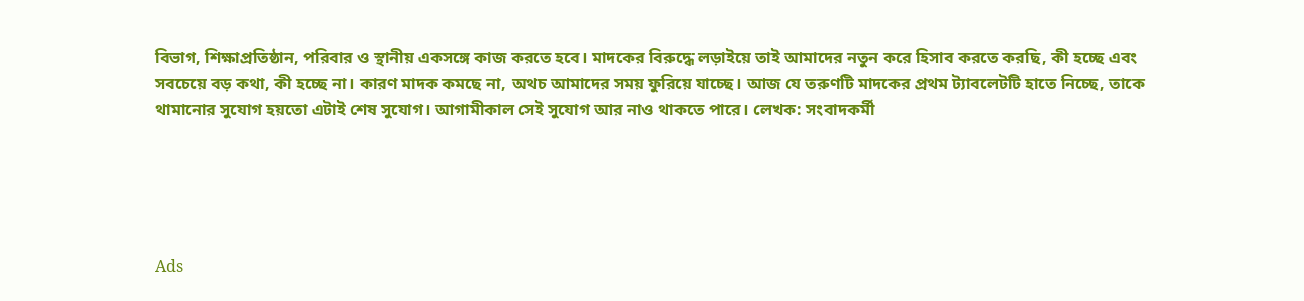বিভাগ, শিক্ষাপ্রতিষ্ঠান, পরিবার ও স্থানীয় একসঙ্গে কাজ করতে হবে। মাদকের বিরুদ্ধে লড়াইয়ে তাই আমাদের নতুন করে হিসাব করতে করছি, কী হচ্ছে এবং সবচেয়ে বড় কথা, কী হচ্ছে না। কারণ মাদক কমছে না, অথচ আমাদের সময় ফুরিয়ে যাচ্ছে। আজ যে তরুণটি মাদকের প্রথম ট্যাবলেটটি হাতে নিচ্ছে, তাকে থামানোর সুযোগ হয়তো এটাই শেষ সুযোগ। আগামীকাল সেই সুযোগ আর নাও থাকতে পারে। লেখক: সংবাদকর্মী





Ads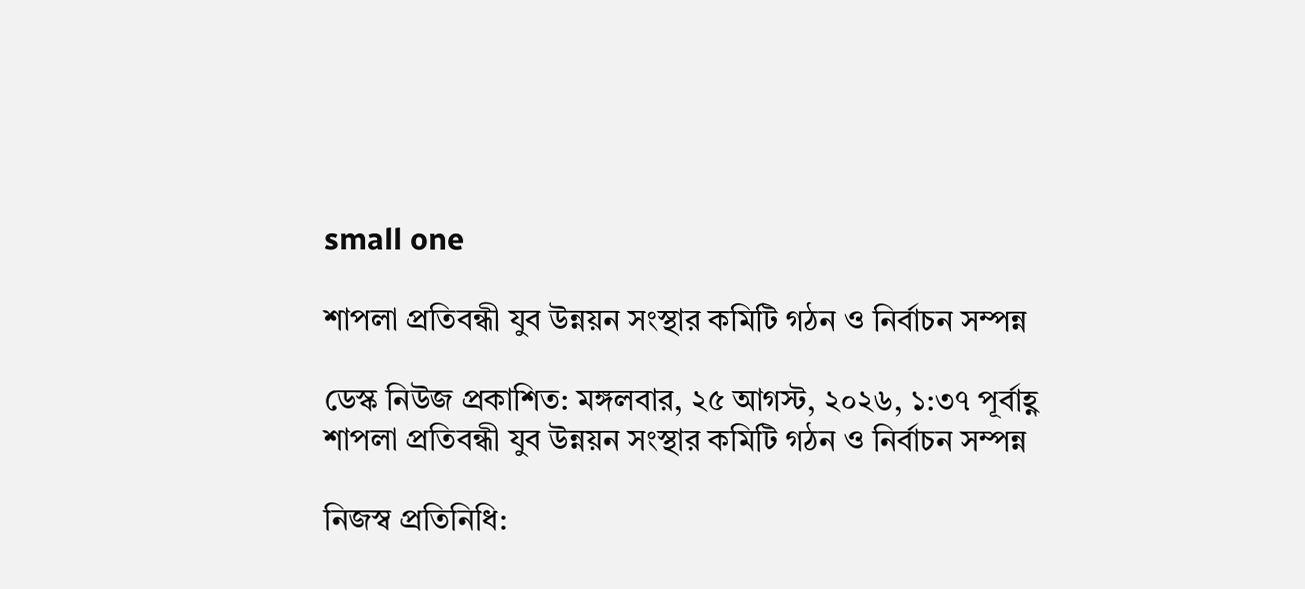small one

শাপলা প্রতিবন্ধী যুব উন্নয়ন সংস্থার কমিটি গঠন ও নির্বাচন সম্পন্ন

ডেস্ক নিউজ প্রকাশিত: মঙ্গলবার, ২৫ আগস্ট, ২০২৬, ১:৩৭ পূর্বাহ্ণ
শাপলা প্রতিবন্ধী যুব উন্নয়ন সংস্থার কমিটি গঠন ও নির্বাচন সম্পন্ন

নিজস্ব প্রতিনিধি: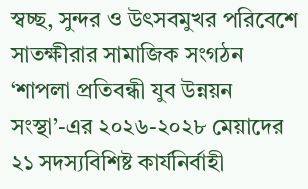স্বচ্ছ, সুন্দর ও উৎসবমুখর পরিবেশে সাতক্ষীরার সামাজিক সংগঠন ‘শাপলা প্রতিবন্ধী যুব উন্নয়ন সংস্থা’-এর ২০২৬-২০২৮ মেয়াদের ২১ সদস্যবিশিষ্ট কার্যনির্বাহী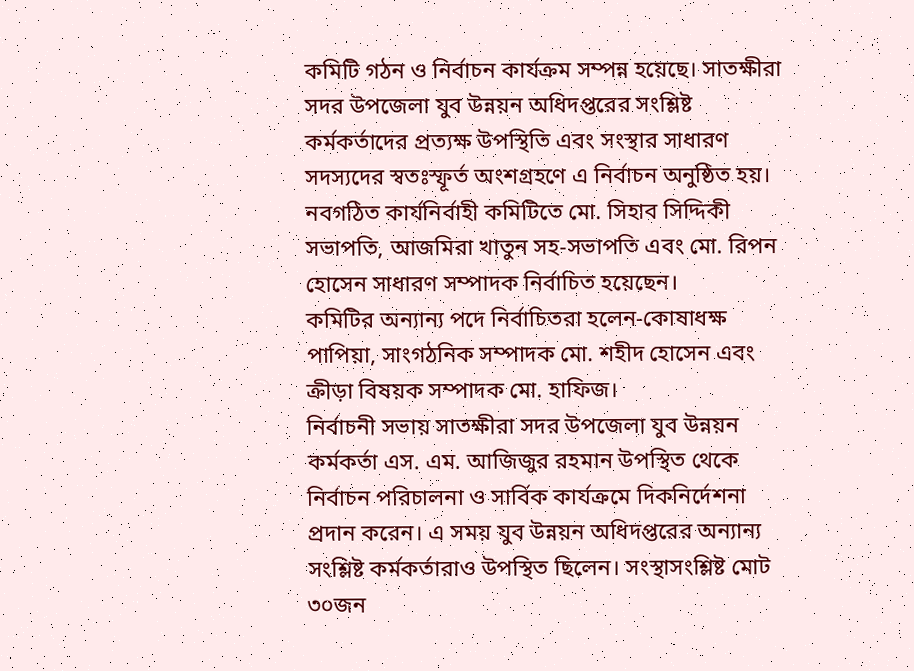কমিটি গঠন ও নির্বাচন কার্যক্রম সম্পন্ন হয়েছে। সাতক্ষীরা সদর উপজেলা যুব উন্নয়ন অধিদপ্তরের সংশ্লিষ্ট কর্মকর্তাদের প্রত্যক্ষ উপস্থিতি এবং সংস্থার সাধারণ সদস্যদের স্বতঃস্ফূর্ত অংশগ্রহণে এ নির্বাচন অনুষ্ঠিত হয়।
নবগঠিত কার্যনির্বাহী কমিটিতে মো. সিহাব সিদ্দিকী সভাপতি, আজমিরা খাতুন সহ-সভাপতি এবং মো. রিপন হোসেন সাধারণ সম্পাদক নির্বাচিত হয়েছেন।
কমিটির অন্যান্য পদে নির্বাচিতরা হলেন-কোষাধক্ষ পাপিয়া, সাংগঠনিক সম্পাদক মো. শহীদ হোসেন এবং ক্রীড়া বিষয়ক সম্পাদক মো. হাফিজ।
নির্বাচনী সভায় সাতক্ষীরা সদর উপজেলা যুব উন্নয়ন কর্মকর্তা এস. এম. আজিজুর রহমান উপস্থিত থেকে নির্বাচন পরিচালনা ও সার্বিক কার্যক্রমে দিকনির্দেশনা প্রদান করেন। এ সময় যুব উন্নয়ন অধিদপ্তরের অন্যান্য সংশ্লিষ্ট কর্মকর্তারাও উপস্থিত ছিলেন। সংস্থাসংশ্লিষ্ট মোট ৩০জন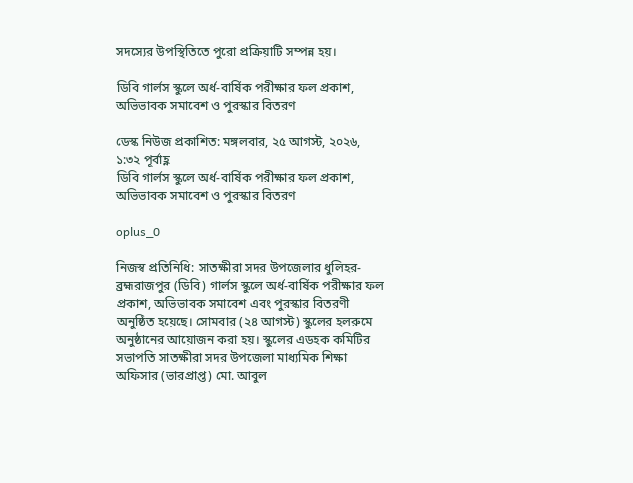সদস্যের উপস্থিতিতে পুরো প্রক্রিয়াটি সম্পন্ন হয়।

ডিবি গার্লস স্কুলে অর্ধ-বার্ষিক পরীক্ষার ফল প্রকাশ, অভিভাবক সমাবেশ ও পুরস্কার বিতরণ

ডেস্ক নিউজ প্রকাশিত: মঙ্গলবার, ২৫ আগস্ট, ২০২৬, ১:৩২ পূর্বাহ্ণ
ডিবি গার্লস স্কুলে অর্ধ-বার্ষিক পরীক্ষার ফল প্রকাশ, অভিভাবক সমাবেশ ও পুরস্কার বিতরণ

oplus_0

নিজস্ব প্রতিনিধি: সাতক্ষীরা সদর উপজেলার ধুলিহর-ব্রহ্মরাজপুর (ডিবি) গার্লস স্কুলে অর্ধ-বার্ষিক পরীক্ষার ফল প্রকাশ, অভিভাবক সমাবেশ এবং পুরস্কার বিতরণী অনুষ্ঠিত হয়েছে। সোমবার (২৪ আগস্ট) স্কুলের হলরুমে অনুষ্ঠানের আয়োজন করা হয়। স্কুলের এডহক কমিটির সভাপতি সাতক্ষীরা সদর উপজেলা মাধ্যমিক শিক্ষা অফিসার (ভারপ্রাপ্ত) মো. আবুল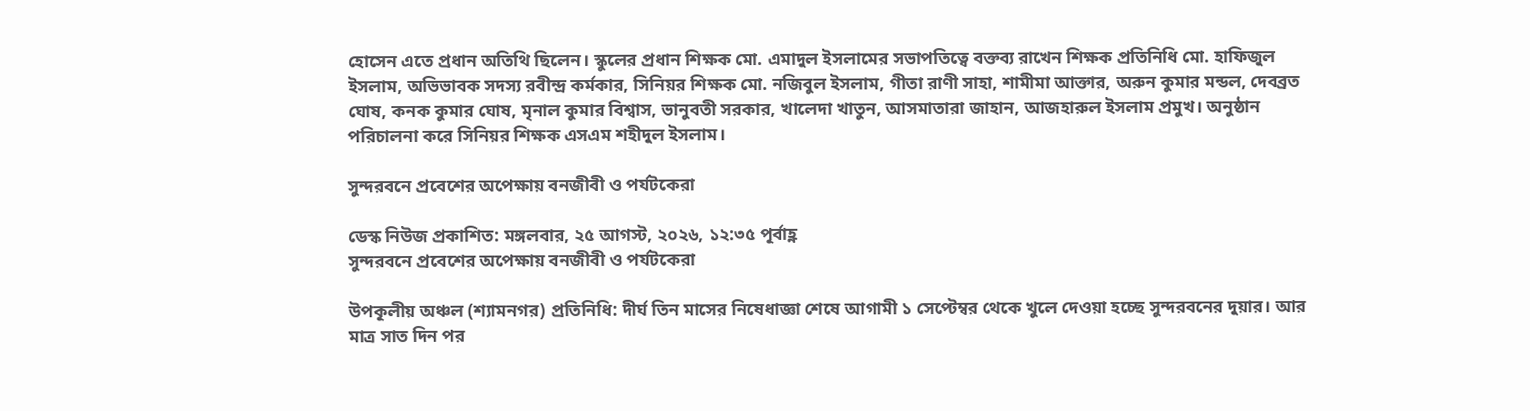হোসেন এতে প্রধান অতিথি ছিলেন। স্কুলের প্রধান শিক্ষক মো. এমাদুল ইসলামের সভাপতিত্বে বক্তব্য রাখেন শিক্ষক প্রতিনিধি মো. হাফিজুল ইসলাম, অভিভাবক সদস্য রবীন্দ্র কর্মকার, সিনিয়র শিক্ষক মো. নজিবুল ইসলাম, গীতা রাণী সাহা, শামীমা আক্তার, অরুন কুমার মন্ডল, দেবব্রত ঘোষ, কনক কুমার ঘোষ, মৃনাল কুমার বিশ্বাস, ভানুবতী সরকার, খালেদা খাতুন, আসমাতারা জাহান, আজহারুল ইসলাম প্রমুখ। অনুষ্ঠান পরিচালনা করে সিনিয়র শিক্ষক এসএম শহীদুল ইসলাম।

সুন্দরবনে প্রবেশের অপেক্ষায় বনজীবী ও পর্যটকেরা

ডেস্ক নিউজ প্রকাশিত: মঙ্গলবার, ২৫ আগস্ট, ২০২৬, ১২:৩৫ পূর্বাহ্ণ
সুন্দরবনে প্রবেশের অপেক্ষায় বনজীবী ও পর্যটকেরা

উপকূলীয় অঞ্চল (শ্যামনগর) প্রতিনিধি: দীর্ঘ তিন মাসের নিষেধাজ্ঞা শেষে আগামী ১ সেপ্টেম্বর থেকে খুলে দেওয়া হচ্ছে সুন্দরবনের দুয়ার। আর মাত্র সাত দিন পর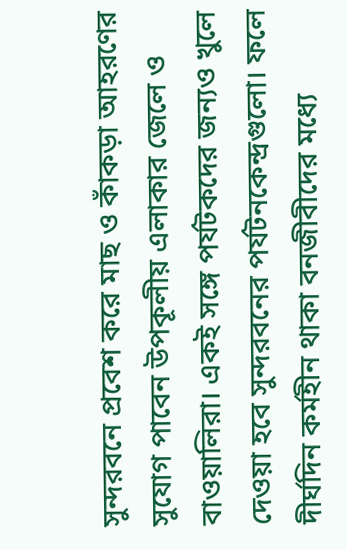সুন্দরবনে প্রবেশ করে মাছ ও কাঁকড়া আহরণের সুযোগ পাবেন উপকূলীয় এলাকার জেলে ও বাওয়ালিরা। একই সঙ্গে পর্যটকদের জন্যও খুলে দেওয়া হবে সুন্দরবনের পর্যটনকেন্দ্রগুলো। ফলে দীর্ঘদিন কর্মহীন থাকা বনজীবীদের মধ্যে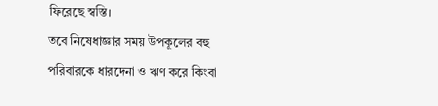ফিরেছে স্বস্তি।
তবে নিষেধাজ্ঞার সময় উপকূলের বহু পরিবারকে ধারদেনা ও ঋণ করে কিংবা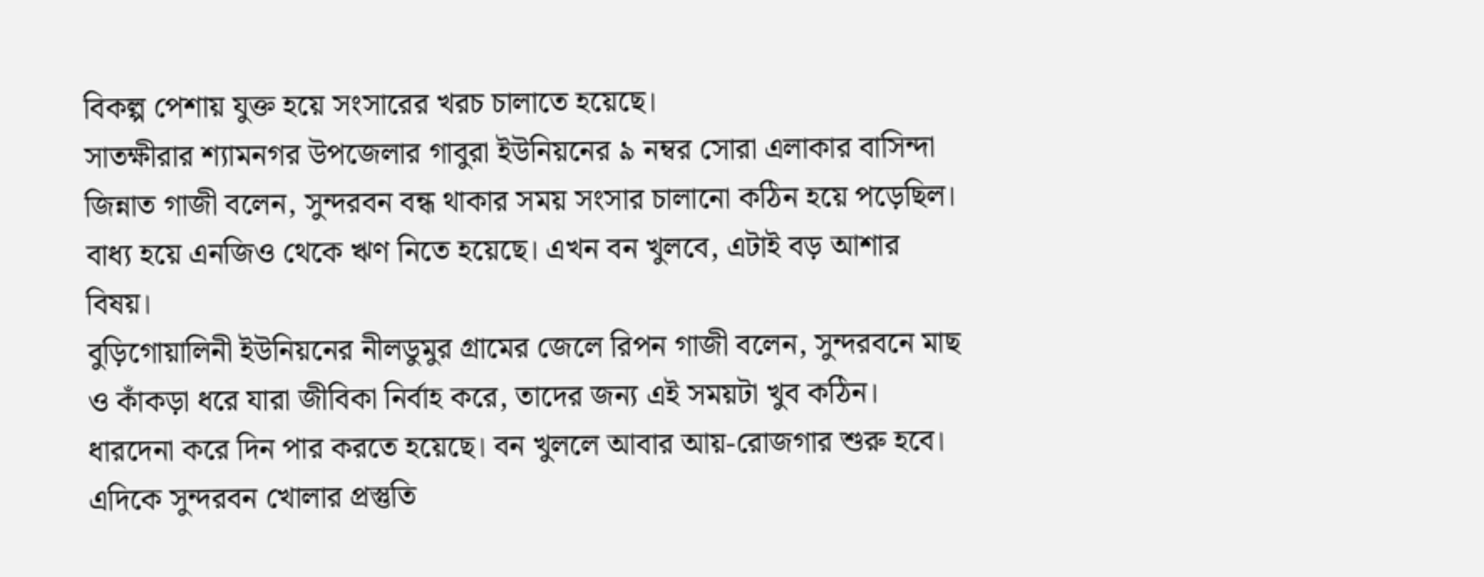বিকল্প পেশায় যুক্ত হয়ে সংসারের খরচ চালাতে হয়েছে।
সাতক্ষীরার শ্যামনগর উপজেলার গাবুরা ইউনিয়নের ৯ নম্বর সোরা এলাকার বাসিন্দা জিন্নাত গাজী বলেন, সুন্দরবন বন্ধ থাকার সময় সংসার চালানো কঠিন হয়ে পড়েছিল। বাধ্য হয়ে এনজিও থেকে ঋণ নিতে হয়েছে। এখন বন খুলবে, এটাই বড় আশার বিষয়।
বুড়িগোয়ালিনী ইউনিয়নের নীলডুমুর গ্রামের জেলে রিপন গাজী বলেন, সুন্দরবনে মাছ ও কাঁকড়া ধরে যারা জীবিকা নির্বাহ করে, তাদের জন্য এই সময়টা খুব কঠিন। ধারদেনা করে দিন পার করতে হয়েছে। বন খুললে আবার আয়-রোজগার শুরু হবে।
এদিকে সুন্দরবন খোলার প্রস্তুতি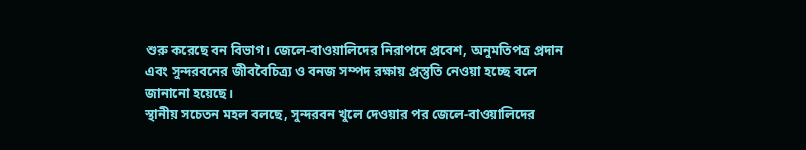শুরু করেছে বন বিভাগ। জেলে-বাওয়ালিদের নিরাপদে প্রবেশ, অনুমতিপত্র প্রদান এবং সুন্দরবনের জীববৈচিত্র্য ও বনজ সম্পদ রক্ষায় প্রস্তুতি নেওয়া হচ্ছে বলে জানানো হয়েছে।
স্থানীয় সচেতন মহল বলছে, সুন্দরবন খুলে দেওয়ার পর জেলে-বাওয়ালিদের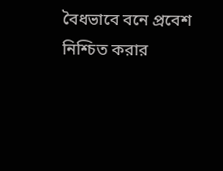বৈধভাবে বনে প্রবেশ নিশ্চিত করার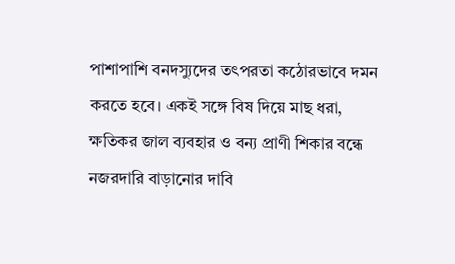পাশাপাশি বনদস্যুদের তৎপরতা কঠোরভাবে দমন করতে হবে। একই সঙ্গে বিষ দিয়ে মাছ ধরা, ক্ষতিকর জাল ব্যবহার ও বন্য প্রাণী শিকার বন্ধে নজরদারি বাড়ানোর দাবি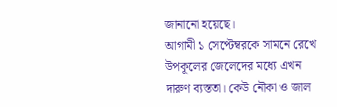জানানো হয়েছে।
আগামী ১ সেপ্টেম্বরকে সামনে রেখে উপকূলের জেলেদের মধ্যে এখন দারুণ ব্যস্ততা। কেউ নৌকা ও জাল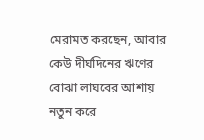মেরামত করছেন, আবার কেউ দীর্ঘদিনের ঋণের বোঝা লাঘবের আশায় নতুন করে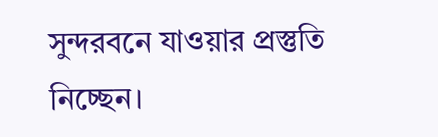সুন্দরবনে যাওয়ার প্রস্তুতি নিচ্ছেন।